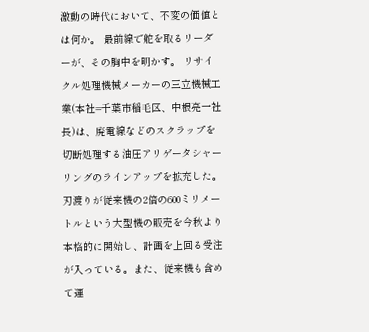激動の時代において、不変の価値とは何か。 最前線で舵を取るリーダーが、その胸中を明かす。 リサイクル処理機械メーカーの三立機械工業(本社=千葉市稲毛区、中根亮一社長)は、廃電線などのスクラップを切断処理する油圧アリゲータシャーリングのラインアップを拡充した。刃渡りが従来機の2倍の600ミリメートルという大型機の販売を今秋より本格的に開始し、計画を上回る受注が入っている。また、従来機も含めて運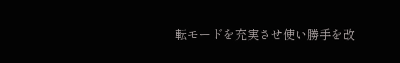転モードを充実させ使い勝手を改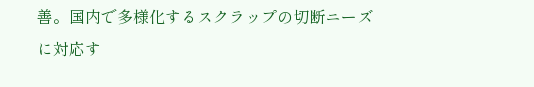善。国内で多様化するスクラップの切断ニーズに対応す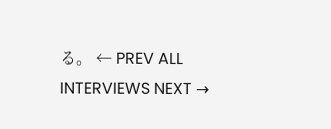る。 ← PREV ALL INTERVIEWS NEXT →